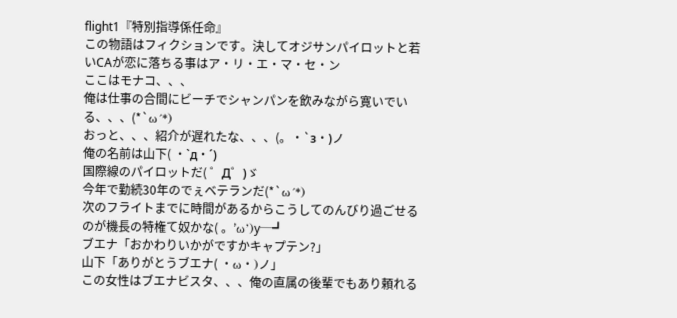flight1『特別指導係任命』
この物語はフィクションです。決してオジサンパイロットと若いCAが恋に落ちる事はア・リ・エ・マ・セ・ン
ここはモナコ、、、
俺は仕事の合間にビーチでシャンパンを飲みながら寛いでいる、、、(*`ω´*)
おっと、、、紹介が遅れたな、、、(。・`з・)ノ
俺の名前は山下( ・`д・´)
国際線のパイロットだ( ゜Д゜)ゞ
今年で勤続30年のでぇベテランだ(*`ω´*)
次のフライトまでに時間があるからこうしてのんびり過ごせるのが機長の特権て奴かな( 。’ω’)y─┛
ブエナ「おかわりいかがですかキャプテン?」
山下「ありがとうブエナ( ・ω・)ノ」
この女性はブエナビスタ、、、俺の直属の後輩でもあり頼れる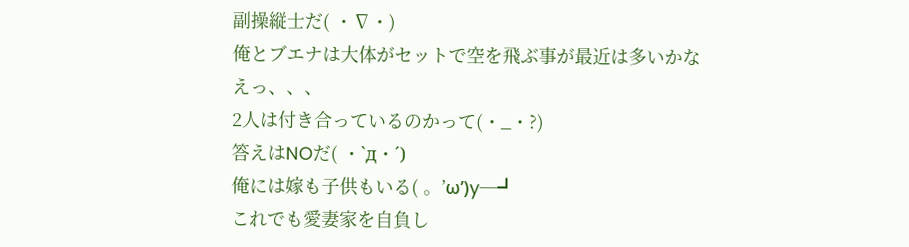副操縦士だ( ・∇・)
俺とブエナは大体がセットで空を飛ぶ事が最近は多いかな
えっ、、、
2人は付き合っているのかって(・_・?)
答えはNOだ( ・`д・´)
俺には嫁も子供もいる( 。’ω’)y─┛
これでも愛妻家を自負し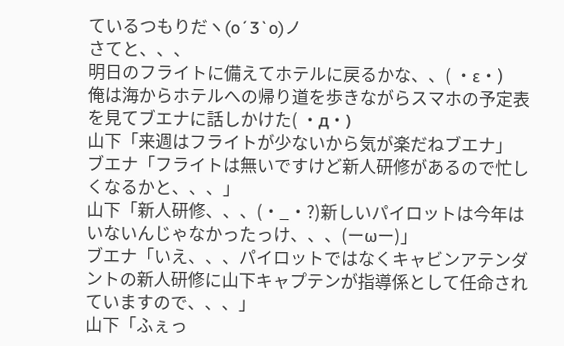ているつもりだヽ(o´3`o)ノ
さてと、、、
明日のフライトに備えてホテルに戻るかな、、( ・ε・)
俺は海からホテルへの帰り道を歩きながらスマホの予定表を見てブエナに話しかけた( ・д・)
山下「来週はフライトが少ないから気が楽だねブエナ」
ブエナ「フライトは無いですけど新人研修があるので忙しくなるかと、、、」
山下「新人研修、、、(・_・?)新しいパイロットは今年はいないんじゃなかったっけ、、、(ーωー)」
ブエナ「いえ、、、パイロットではなくキャビンアテンダントの新人研修に山下キャプテンが指導係として任命されていますので、、、」
山下「ふぇっ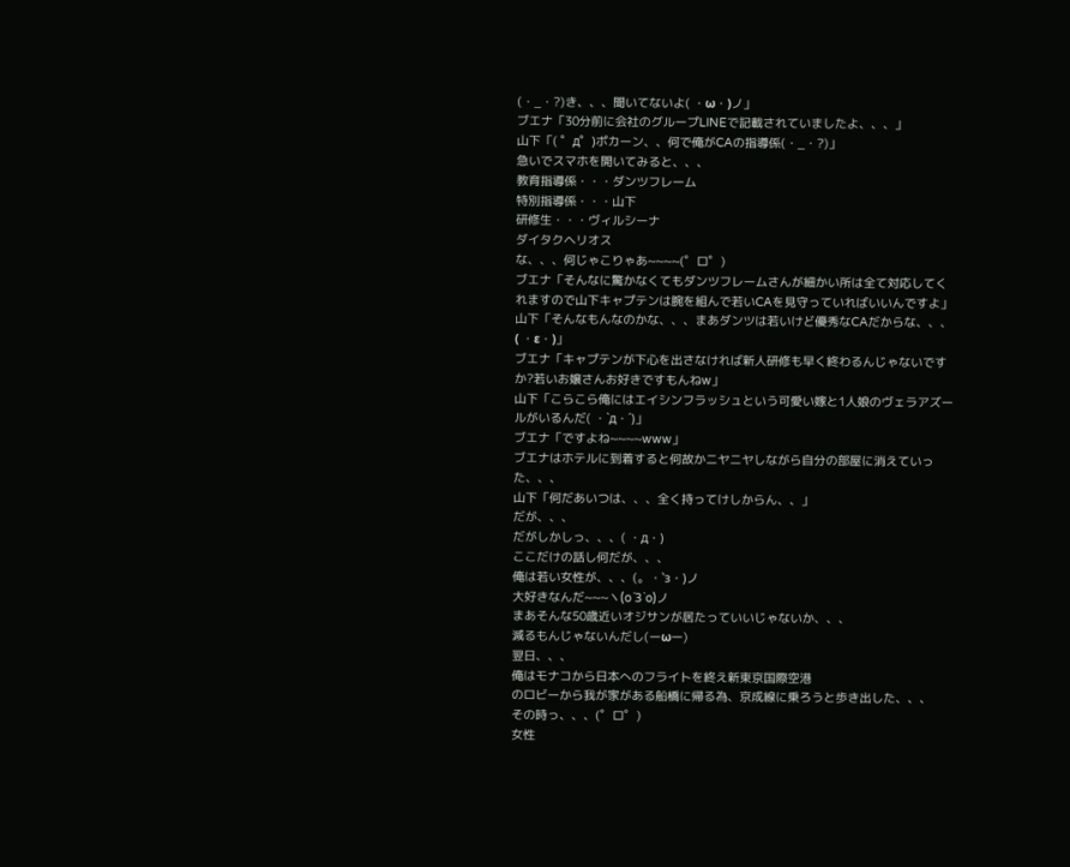(・_・?)き、、、聞いてないよ( ・ω・)ノ」
ブエナ「30分前に会社のグループLINEで記載されていましたよ、、、」
山下「( ゜д゜)ポカーン、、何で俺がCAの指導係(・_・?)」
急いでスマホを開いてみると、、、
教育指導係・・・ダンツフレーム
特別指導係・・・山下
研修生・・・ヴィルシーナ
ダイタクヘリオス
な、、、何じゃこりゃあ~~~~(゜ロ゜)
ブエナ「そんなに驚かなくてもダンツフレームさんが細かい所は全て対応してくれますので山下キャプテンは腕を組んで若いCAを見守っていればいいんですよ」
山下「そんなもんなのかな、、、まあダンツは若いけど優秀なCAだからな、、、( ・ε・)」
ブエナ「キャプテンが下心を出さなければ新人研修も早く終わるんじゃないですか?若いお嬢さんお好きですもんねw」
山下「こらこら俺にはエイシンフラッシュという可愛い嫁と1人娘のヴェラアズールがいるんだ( ・`д・´)」
ブエナ「ですよね~~~~www」
ブエナはホテルに到着すると何故かニヤニヤしながら自分の部屋に消えていった、、、
山下「何だあいつは、、、全く持ってけしからん、、」
だが、、、
だがしかしっ、、、( ・д・)
ここだけの話し何だが、、、
俺は若い女性が、、、(。・`з・)ノ
大好きなんだ~~~ヽ(o´3`o)ノ
まあそんな50歳近いオジサンが居たっていいじゃないか、、、
減るもんじゃないんだし(ーωー)
翌日、、、
俺はモナコから日本へのフライトを終え新東京国際空港
のロビーから我が家がある船橋に帰る為、京成線に乗ろうと歩き出した、、、
その時っ、、、(゜ロ゜)
女性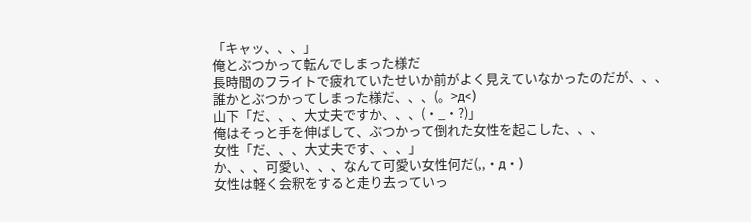「キャッ、、、」
俺とぶつかって転んでしまった様だ
長時間のフライトで疲れていたせいか前がよく見えていなかったのだが、、、
誰かとぶつかってしまった様だ、、、(。>д<)
山下「だ、、、大丈夫ですか、、、(・_・?)」
俺はそっと手を伸ばして、ぶつかって倒れた女性を起こした、、、
女性「だ、、、大丈夫です、、、」
か、、、可愛い、、、なんて可愛い女性何だ(,,・д・)
女性は軽く会釈をすると走り去っていっ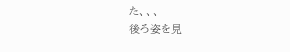た、、、
後ろ姿を見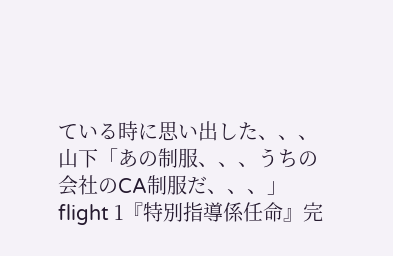ている時に思い出した、、、
山下「あの制服、、、うちの会社のCA制服だ、、、」
flight 1『特別指導係任命』完